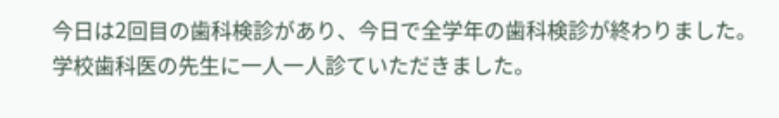今日は2回目の歯科検診があり、今日で全学年の歯科検診が終わりました。
学校歯科医の先生に一人一人診ていただきました。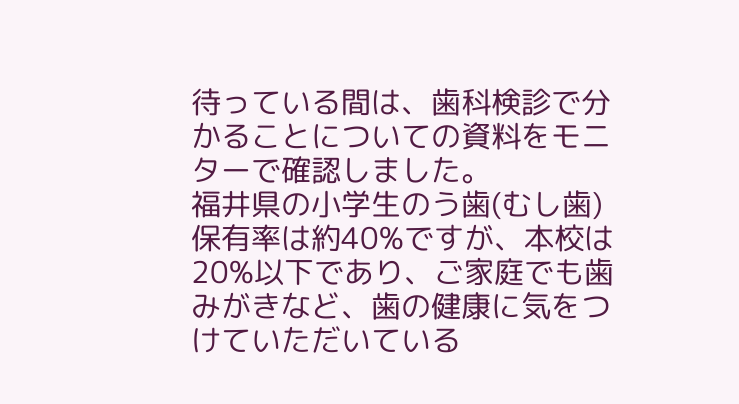待っている間は、歯科検診で分かることについての資料をモニターで確認しました。
福井県の小学生のう歯(むし歯)保有率は約40%ですが、本校は20%以下であり、ご家庭でも歯みがきなど、歯の健康に気をつけていただいている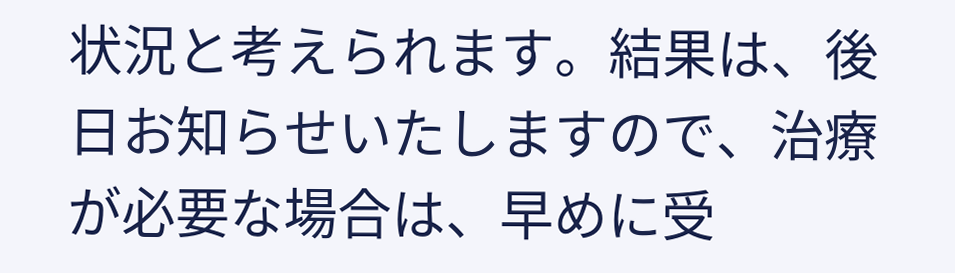状況と考えられます。結果は、後日お知らせいたしますので、治療が必要な場合は、早めに受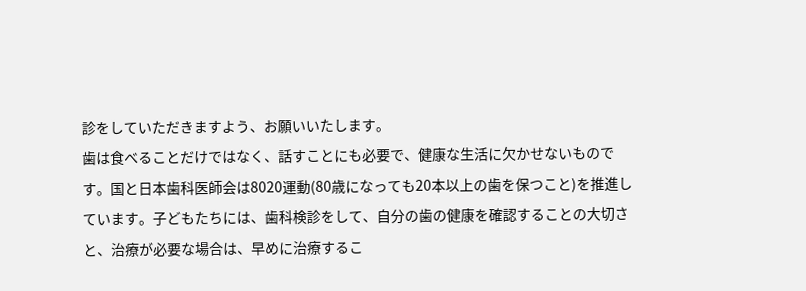診をしていただきますよう、お願いいたします。
歯は食べることだけではなく、話すことにも必要で、健康な生活に欠かせないものです。国と日本歯科医師会は8020運動(80歳になっても20本以上の歯を保つこと)を推進しています。子どもたちには、歯科検診をして、自分の歯の健康を確認することの大切さと、治療が必要な場合は、早めに治療するこ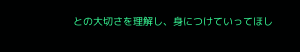との大切さを理解し、身につけていってほし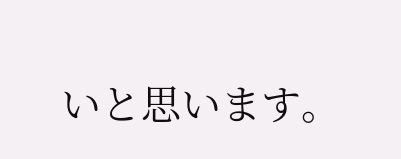いと思います。